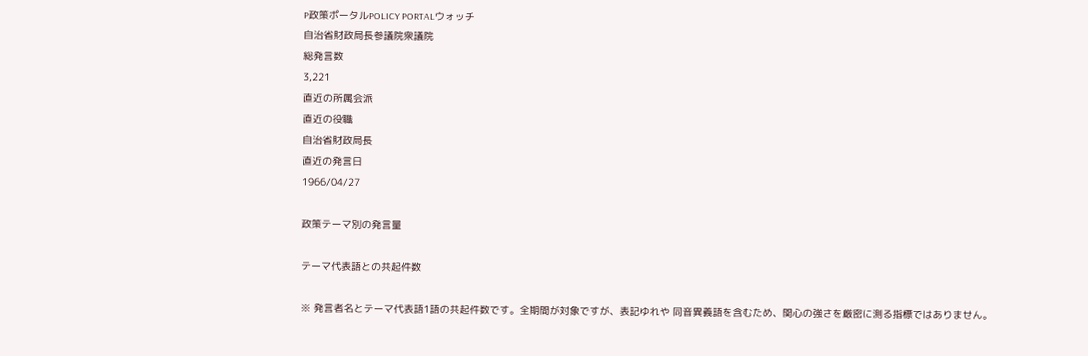P政策ポータルPOLICY PORTALウォッチ
自治省財政局長参議院衆議院
総発言数
3,221
直近の所属会派
直近の役職
自治省財政局長
直近の発言日
1966/04/27

政策テーマ別の発言量

テーマ代表語との共起件数

※ 発言者名とテーマ代表語1語の共起件数です。全期間が対象ですが、表記ゆれや 同音異義語を含むため、関心の強さを厳密に測る指標ではありません。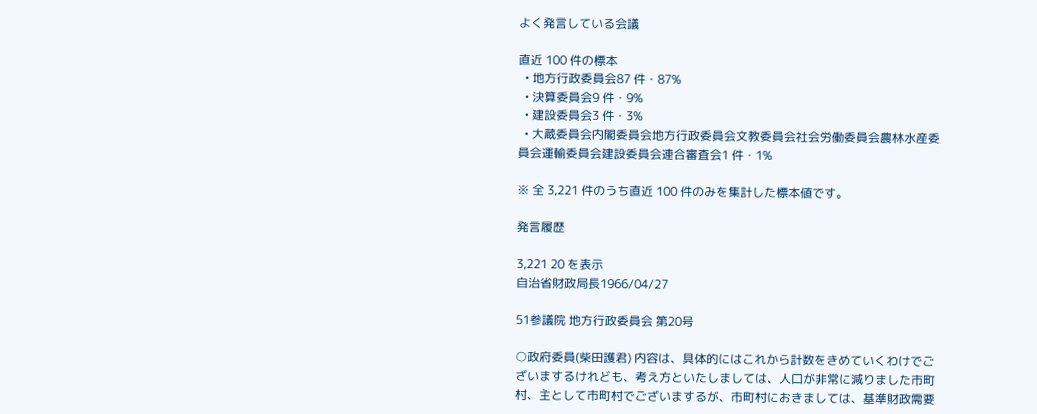よく発言している会議

直近 100 件の標本
  • 地方行政委員会87 件・87%
  • 決算委員会9 件・9%
  • 建設委員会3 件・3%
  • 大蔵委員会内閣委員会地方行政委員会文教委員会社会労働委員会農林水産委員会運輸委員会建設委員会連合審査会1 件・1%

※ 全 3,221 件のうち直近 100 件のみを集計した標本値です。

発言履歴

3,221 20 を表示
自治省財政局長1966/04/27

51参議院 地方行政委員会 第20号

○政府委員(柴田護君) 内容は、具体的にはこれから計数をきめていくわけでございまするけれども、考え方といたしましては、人口が非常に減りました市町村、主として市町村でございまするが、市町村におきましては、基準財政需要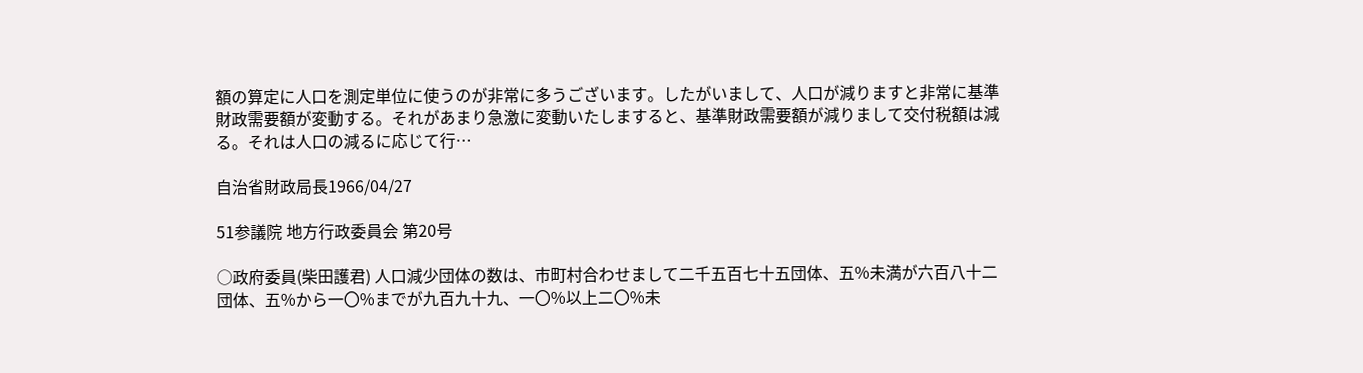額の算定に人口を測定単位に使うのが非常に多うございます。したがいまして、人口が減りますと非常に基準財政需要額が変動する。それがあまり急激に変動いたしますると、基準財政需要額が減りまして交付税額は減る。それは人口の減るに応じて行…

自治省財政局長1966/04/27

51参議院 地方行政委員会 第20号

○政府委員(柴田護君) 人口減少団体の数は、市町村合わせまして二千五百七十五団体、五%未満が六百八十二団体、五%から一〇%までが九百九十九、一〇%以上二〇%未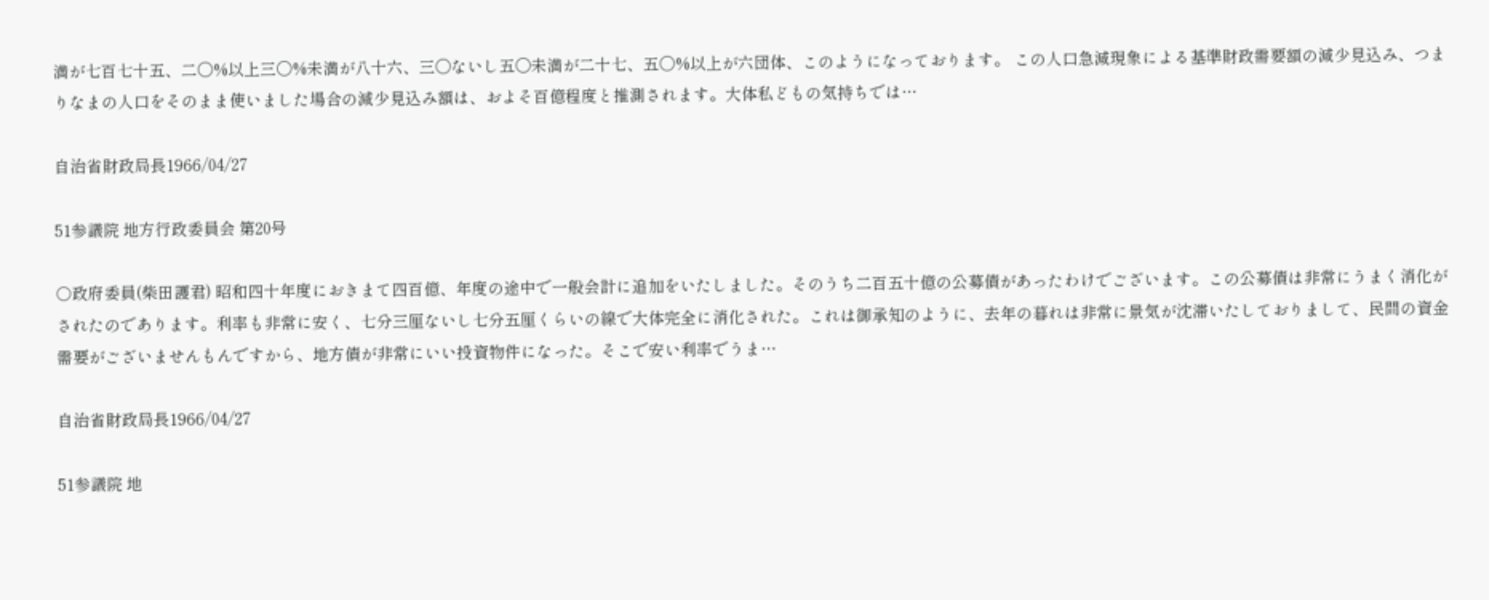満が七百七十五、二〇%以上三〇%未満が八十六、三〇ないし五〇未満が二十七、五〇%以上が六団体、このようになっております。 この人口急減現象による基準財政需要額の減少見込み、つまりなまの人口をそのまま使いました場合の減少見込み額は、およそ百億程度と推測されます。大体私どもの気持ちでは…

自治省財政局長1966/04/27

51参議院 地方行政委員会 第20号

○政府委員(柴田護君) 昭和四十年度におきまて四百億、年度の途中で一般会計に追加をいたしました。そのうち二百五十億の公募債があったわけでございます。この公募債は非常にうまく消化がされたのであります。利率も非常に安く、七分三厘ないし七分五厘くらいの線で大体完全に消化された。これは御承知のように、去年の暮れは非常に景気が沈滞いたしておりまして、民間の資金需要がございませんもんですから、地方債が非常にいい投資物件になった。そこで安い利率でうま…

自治省財政局長1966/04/27

51参議院 地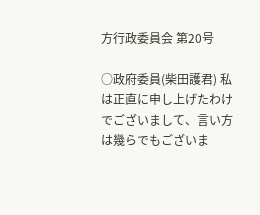方行政委員会 第20号

○政府委員(柴田護君) 私は正直に申し上げたわけでございまして、言い方は幾らでもございま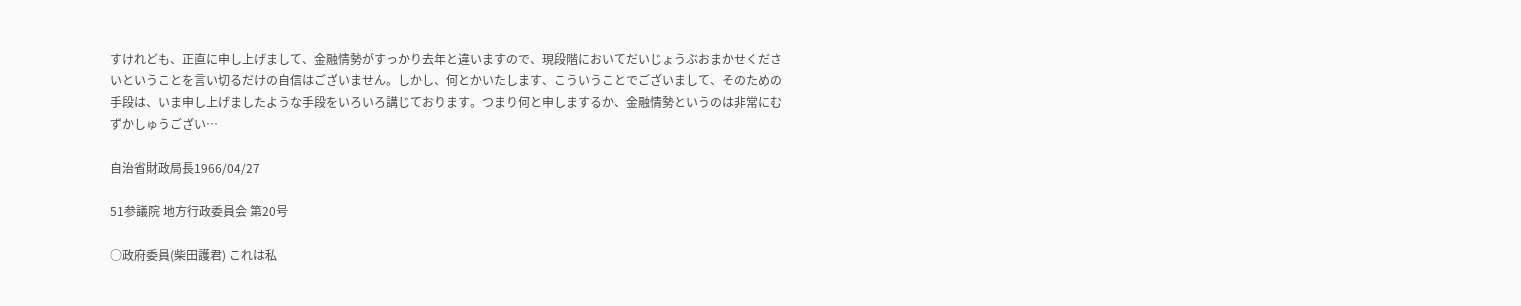すけれども、正直に申し上げまして、金融情勢がすっかり去年と違いますので、現段階においてだいじょうぶおまかせくださいということを言い切るだけの自信はございません。しかし、何とかいたします、こういうことでございまして、そのための手段は、いま申し上げましたような手段をいろいろ講じております。つまり何と申しまするか、金融情勢というのは非常にむずかしゅうござい…

自治省財政局長1966/04/27

51参議院 地方行政委員会 第20号

○政府委員(柴田護君) これは私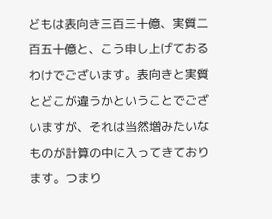どもは表向き三百三十億、実質二百五十億と、こう申し上げておるわけでございます。表向きと実質とどこが違うかということでございますが、それは当然増みたいなものが計算の中に入ってきております。つまり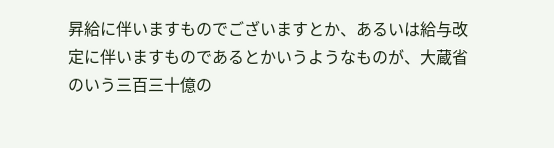昇給に伴いますものでございますとか、あるいは給与改定に伴いますものであるとかいうようなものが、大蔵省のいう三百三十億の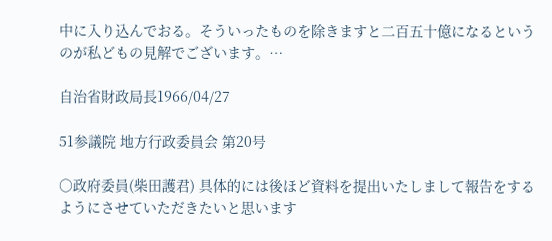中に入り込んでおる。そういったものを除きますと二百五十億になるというのが私どもの見解でございます。…

自治省財政局長1966/04/27

51参議院 地方行政委員会 第20号

○政府委員(柴田護君) 具体的には後ほど資料を提出いたしまして報告をするようにさせていただきたいと思います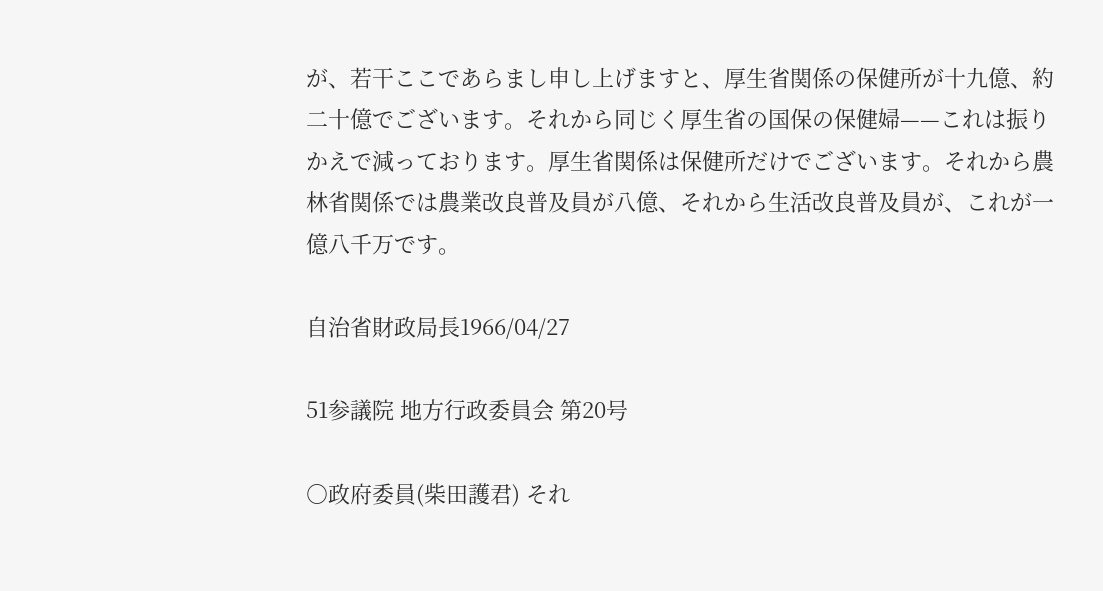が、若干ここであらまし申し上げますと、厚生省関係の保健所が十九億、約二十億でございます。それから同じく厚生省の国保の保健婦——これは振りかえで減っております。厚生省関係は保健所だけでございます。それから農林省関係では農業改良普及員が八億、それから生活改良普及員が、これが一億八千万です。

自治省財政局長1966/04/27

51参議院 地方行政委員会 第20号

○政府委員(柴田護君) それ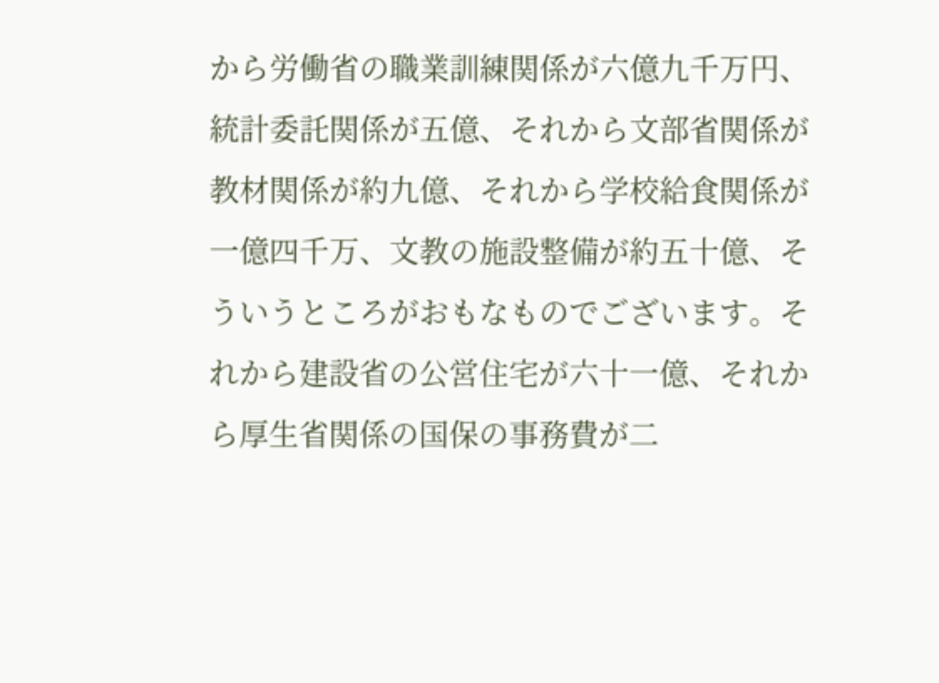から労働省の職業訓練関係が六億九千万円、統計委託関係が五億、それから文部省関係が教材関係が約九億、それから学校給食関係が一億四千万、文教の施設整備が約五十億、そういうところがおもなものでございます。それから建設省の公営住宅が六十一億、それから厚生省関係の国保の事務費が二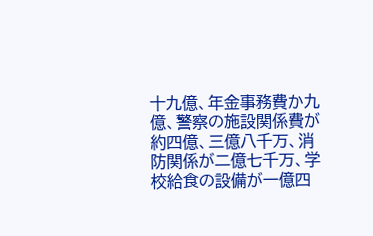十九億、年金事務費か九億、警察の施設関係費が約四億、三億八千万、消防関係が二億七千万、学校給食の設備が一億四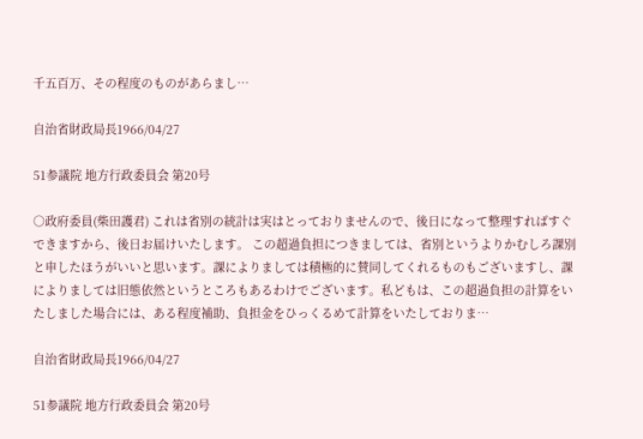千五百万、その程度のものがあらまし…

自治省財政局長1966/04/27

51参議院 地方行政委員会 第20号

○政府委員(柴田護君) これは省別の統計は実はとっておりませんので、後日になって整理すればすぐできますから、後日お届けいたします。 この超過負担につきましては、省別というよりかむしろ課別と申したほうがいいと思います。課によりましては積極的に賛同してくれるものもございますし、課によりましては旧態依然というところもあるわけでございます。私どもは、この超過負担の計算をいたしました場合には、ある程度補助、負担金をひっくるめて計算をいたしておりま…

自治省財政局長1966/04/27

51参議院 地方行政委員会 第20号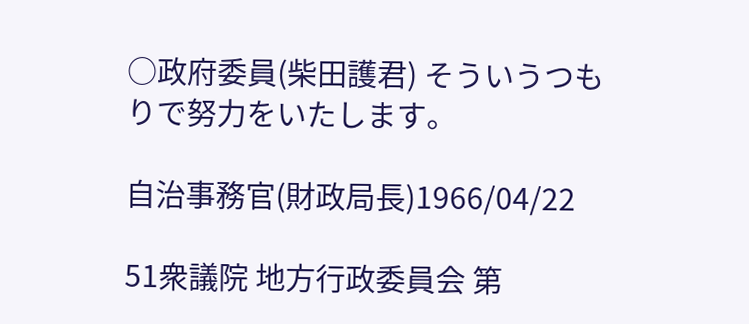○政府委員(柴田護君) そういうつもりで努力をいたします。

自治事務官(財政局長)1966/04/22

51衆議院 地方行政委員会 第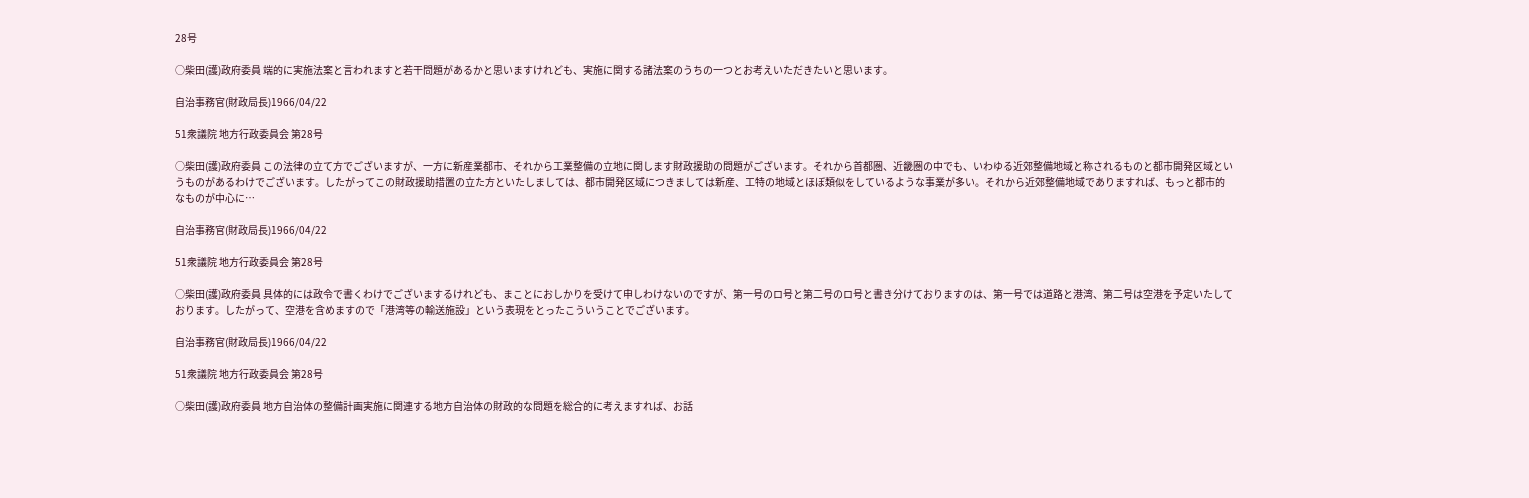28号

○柴田(護)政府委員 端的に実施法案と言われますと若干問題があるかと思いますけれども、実施に関する諸法案のうちの一つとお考えいただきたいと思います。

自治事務官(財政局長)1966/04/22

51衆議院 地方行政委員会 第28号

○柴田(護)政府委員 この法律の立て方でございますが、一方に新産業都市、それから工業整備の立地に関します財政援助の問題がございます。それから首都圏、近畿圏の中でも、いわゆる近郊整備地域と称されるものと都市開発区域というものがあるわけでございます。したがってこの財政援助措置の立た方といたしましては、都市開発区域につきましては新産、工特の地域とほぼ類似をしているような事業が多い。それから近郊整備地域でありますれば、もっと都市的なものが中心に…

自治事務官(財政局長)1966/04/22

51衆議院 地方行政委員会 第28号

○柴田(護)政府委員 具体的には政令で書くわけでございまするけれども、まことにおしかりを受けて申しわけないのですが、第一号のロ号と第二号のロ号と書き分けておりますのは、第一号では道路と港湾、第二号は空港を予定いたしております。したがって、空港を含めますので「港湾等の輸送施設」という表現をとったこういうことでございます。

自治事務官(財政局長)1966/04/22

51衆議院 地方行政委員会 第28号

○柴田(護)政府委員 地方自治体の整備計画実施に関連する地方自治体の財政的な問題を総合的に考えますれば、お話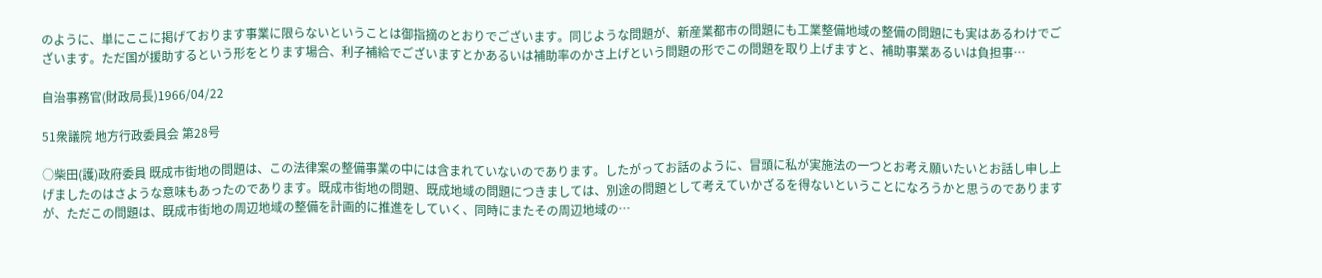のように、単にここに掲げております事業に限らないということは御指摘のとおりでございます。同じような問題が、新産業都市の問題にも工業整備地域の整備の問題にも実はあるわけでございます。ただ国が援助するという形をとります場合、利子補給でございますとかあるいは補助率のかさ上げという問題の形でこの問題を取り上げますと、補助事業あるいは負担事…

自治事務官(財政局長)1966/04/22

51衆議院 地方行政委員会 第28号

○柴田(護)政府委員 既成市街地の問題は、この法律案の整備事業の中には含まれていないのであります。したがってお話のように、冒頭に私が実施法の一つとお考え願いたいとお話し申し上げましたのはさような意味もあったのであります。既成市街地の問題、既成地域の問題につきましては、別途の問題として考えていかざるを得ないということになろうかと思うのでありますが、ただこの問題は、既成市街地の周辺地域の整備を計画的に推進をしていく、同時にまたその周辺地域の…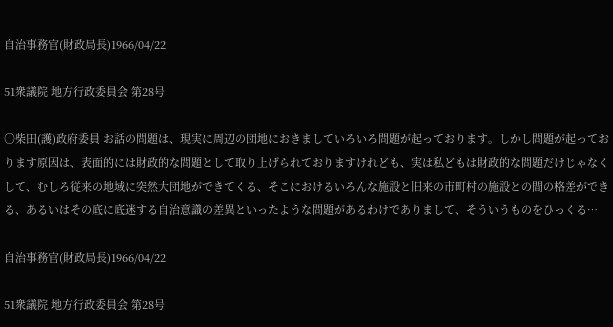自治事務官(財政局長)1966/04/22

51衆議院 地方行政委員会 第28号

○柴田(護)政府委員 お話の問題は、現実に周辺の団地におきましていろいろ問題が起っております。しかし問題が起っております原因は、表面的には財政的な問題として取り上げられておりますけれども、実は私どもは財政的な問題だけじゃなくして、むしろ従来の地域に突然大団地ができてくる、そこにおけるいろんな施設と旧来の市町村の施設との間の格差ができる、あるいはその底に底迷する自治意識の差異といったような問題があるわけでありまして、そういうものをひっくる…

自治事務官(財政局長)1966/04/22

51衆議院 地方行政委員会 第28号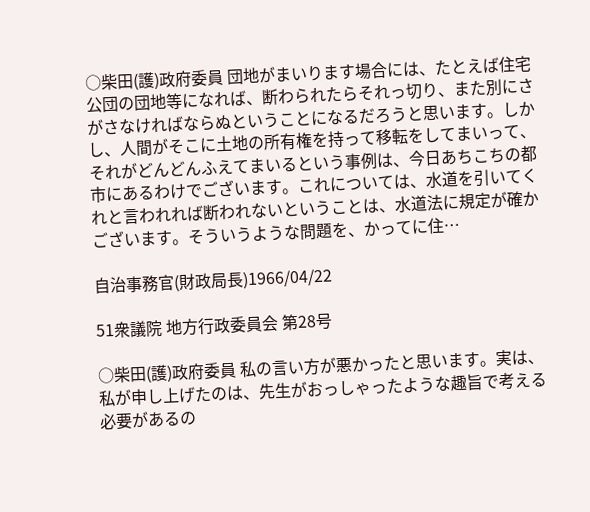○柴田(護)政府委員 団地がまいります場合には、たとえば住宅公団の団地等になれば、断わられたらそれっ切り、また別にさがさなければならぬということになるだろうと思います。しかし、人間がそこに土地の所有権を持って移転をしてまいって、それがどんどんふえてまいるという事例は、今日あちこちの都市にあるわけでございます。これについては、水道を引いてくれと言われれば断われないということは、水道法に規定が確かございます。そういうような問題を、かってに住…

自治事務官(財政局長)1966/04/22

51衆議院 地方行政委員会 第28号

○柴田(護)政府委員 私の言い方が悪かったと思います。実は、私が申し上げたのは、先生がおっしゃったような趣旨で考える必要があるの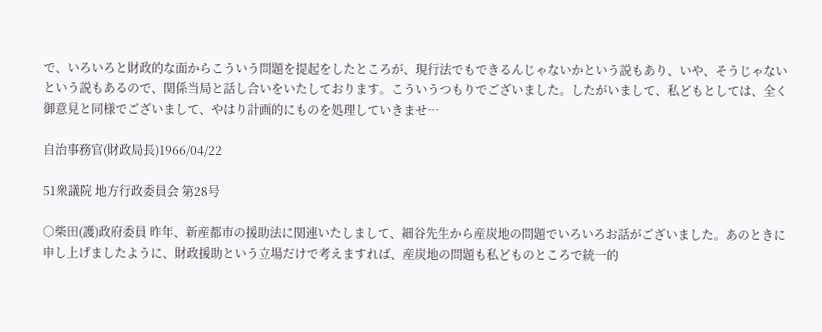で、いろいろと財政的な面からこういう問題を提起をしたところが、現行法でもできるんじゃないかという説もあり、いや、そうじゃないという説もあるので、関係当局と話し合いをいたしております。こういうつもりでございました。したがいまして、私どもとしては、全く御意見と同様でございまして、やはり計画的にものを処理していきませ…

自治事務官(財政局長)1966/04/22

51衆議院 地方行政委員会 第28号

○柴田(護)政府委員 昨年、新産都市の援助法に関連いたしまして、細谷先生から産炭地の問題でいろいろお話がございました。あのときに申し上げましたように、財政援助という立場だけで考えますれば、産炭地の問題も私どものところで統一的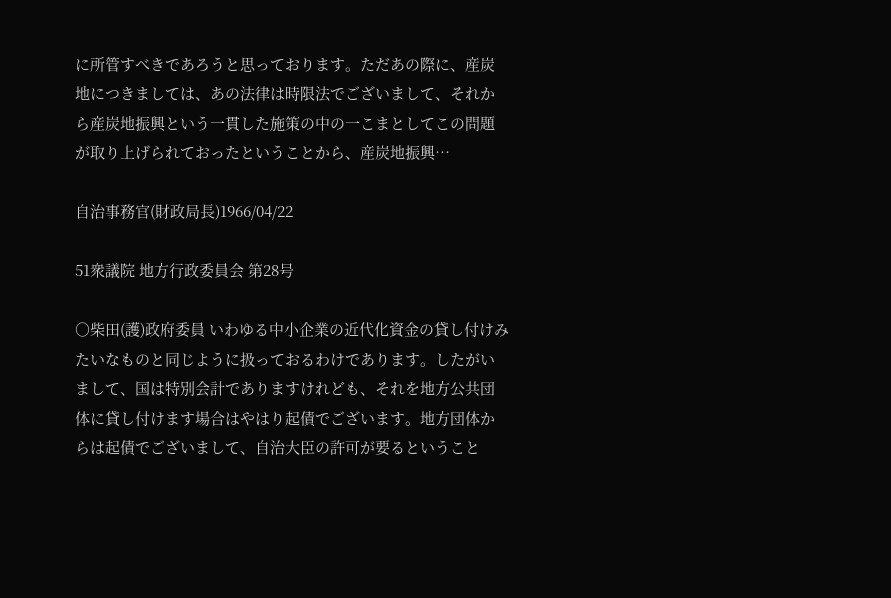に所管すべきであろうと思っております。ただあの際に、産炭地につきましては、あの法律は時限法でございまして、それから産炭地振興という一貫した施策の中の一こまとしてこの問題が取り上げられておったということから、産炭地振興…

自治事務官(財政局長)1966/04/22

51衆議院 地方行政委員会 第28号

○柴田(護)政府委員 いわゆる中小企業の近代化資金の貸し付けみたいなものと同じように扱っておるわけであります。したがいまして、国は特別会計でありますけれども、それを地方公共団体に貸し付けます場合はやはり起債でございます。地方団体からは起債でございまして、自治大臣の許可が要るということ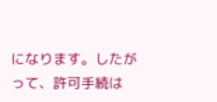になります。したがって、許可手続は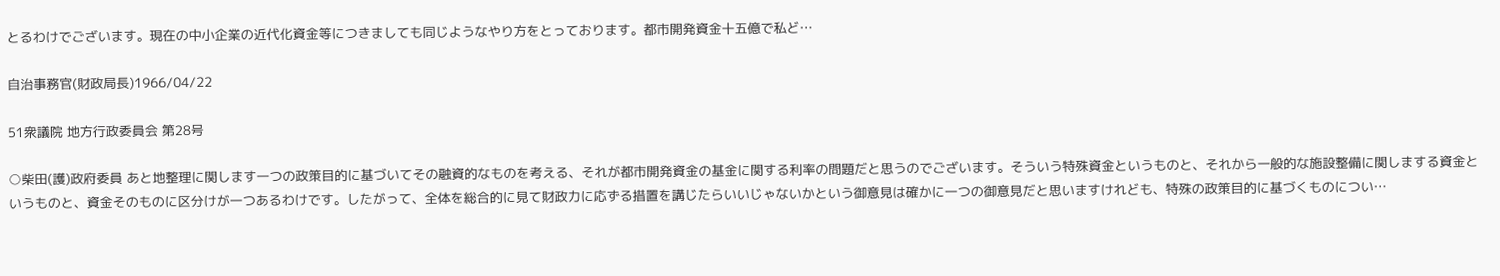とるわけでございます。現在の中小企業の近代化資金等につきましても同じようなやり方をとっております。都市開発資金十五億で私ど…

自治事務官(財政局長)1966/04/22

51衆議院 地方行政委員会 第28号

○柴田(護)政府委員 あと地整理に関します一つの政策目的に基づいてその融資的なものを考える、それが都市開発資金の基金に関する利率の問題だと思うのでございます。そういう特殊資金というものと、それから一般的な施設整備に関しまする資金というものと、資金そのものに区分けが一つあるわけです。したがって、全体を総合的に見て財政力に応ずる措置を講じたらいいじゃないかという御意見は確かに一つの御意見だと思いますけれども、特殊の政策目的に基づくものについ…